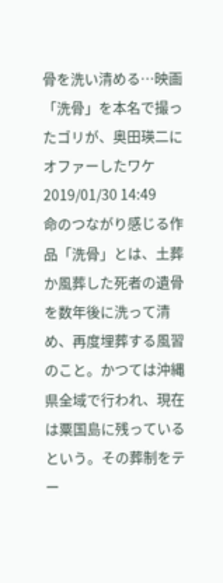骨を洗い清める…映画「洗骨」を本名で撮ったゴリが、奥田瑛二にオファーしたワケ
2019/01/30 14:49
命のつながり感じる作品「洗骨」とは、土葬か風葬した死者の遺骨を数年後に洗って清め、再度埋葬する風習のこと。かつては沖縄県全域で行われ、現在は粟国島に残っているという。その葬制をテー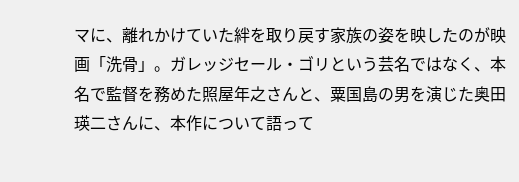マに、離れかけていた絆を取り戻す家族の姿を映したのが映画「洗骨」。ガレッジセール・ゴリという芸名ではなく、本名で監督を務めた照屋年之さんと、粟国島の男を演じた奥田瑛二さんに、本作について語って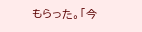もらった。「今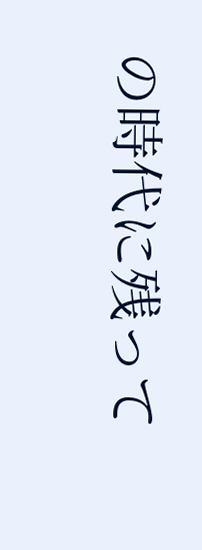の時代に残って